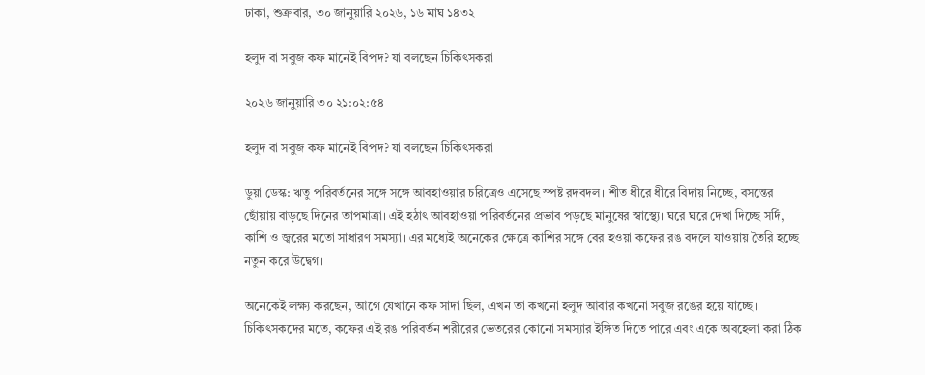ঢাকা, শুক্রবার, ৩০ জানুয়ারি ২০২৬, ১৬ মাঘ ১৪৩২

হলুদ বা সবুজ কফ মানেই বিপদ? যা বলছেন চিকিৎসকরা

২০২৬ জানুয়ারি ৩০ ২১:০২:৫৪

হলুদ বা সবুজ কফ মানেই বিপদ? যা বলছেন চিকিৎসকরা

ডুয়া ডেস্ক: ঋতু পরিবর্তনের সঙ্গে সঙ্গে আবহাওয়ার চরিত্রেও এসেছে স্পষ্ট রদবদল। শীত ধীরে ধীরে বিদায় নিচ্ছে, বসন্তের ছোঁয়ায় বাড়ছে দিনের তাপমাত্রা। এই হঠাৎ আবহাওয়া পরিবর্তনের প্রভাব পড়ছে মানুষের স্বাস্থ্যে। ঘরে ঘরে দেখা দিচ্ছে সর্দি, কাশি ও জ্বরের মতো সাধারণ সমস্যা। এর মধ্যেই অনেকের ক্ষেত্রে কাশির সঙ্গে বের হওয়া কফের রঙ বদলে যাওয়ায় তৈরি হচ্ছে নতুন করে উদ্বেগ।

অনেকেই লক্ষ্য করছেন, আগে যেখানে কফ সাদা ছিল, এখন তা কখনো হলুদ আবার কখনো সবুজ রঙের হয়ে যাচ্ছে। চিকিৎসকদের মতে, কফের এই রঙ পরিবর্তন শরীরের ভেতরের কোনো সমস্যার ইঙ্গিত দিতে পারে এবং একে অবহেলা করা ঠিক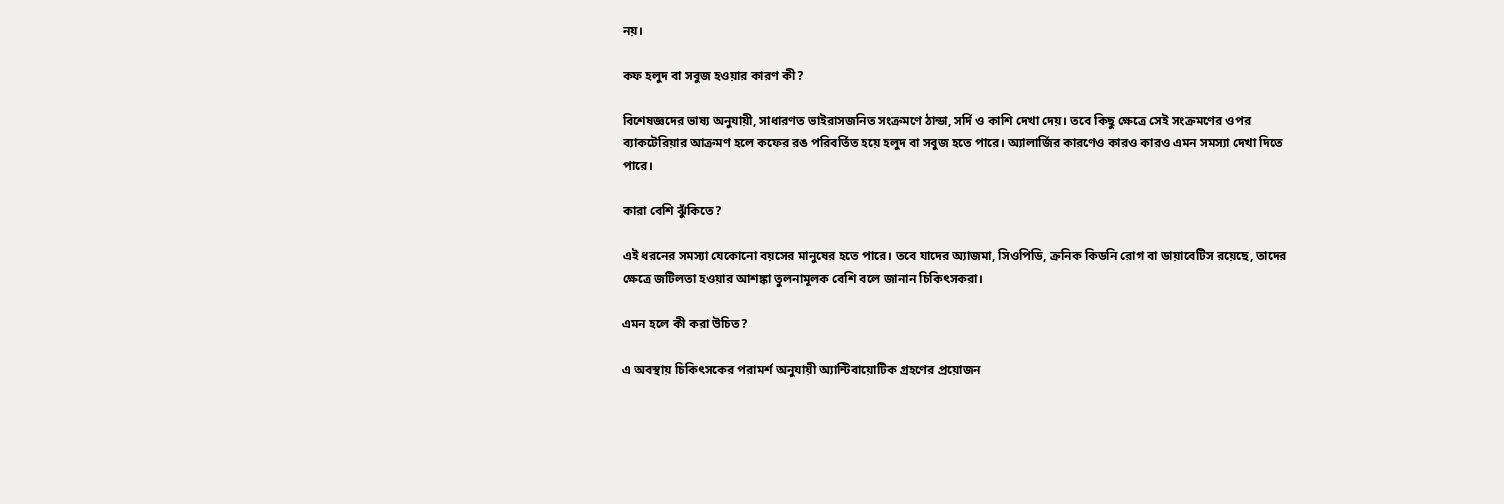নয়।

কফ হলুদ বা সবুজ হওয়ার কারণ কী?

বিশেষজ্ঞদের ভাষ্য অনুযায়ী, সাধারণত ভাইরাসজনিত সংক্রমণে ঠান্ডা, সর্দি ও কাশি দেখা দেয়। তবে কিছু ক্ষেত্রে সেই সংক্রমণের ওপর ব্যাকটেরিয়ার আক্রমণ হলে কফের রঙ পরিবর্তিত হয়ে হলুদ বা সবুজ হতে পারে। অ্যালার্জির কারণেও কারও কারও এমন সমস্যা দেখা দিতে পারে।

কারা বেশি ঝুঁকিতে?

এই ধরনের সমস্যা যেকোনো বয়সের মানুষের হতে পারে। তবে যাদের অ্যাজমা, সিওপিডি, ক্রনিক কিডনি রোগ বা ডায়াবেটিস রয়েছে, তাদের ক্ষেত্রে জটিলতা হওয়ার আশঙ্কা তুলনামূলক বেশি বলে জানান চিকিৎসকরা।

এমন হলে কী করা উচিত?

এ অবস্থায় চিকিৎসকের পরামর্শ অনুযায়ী অ্যান্টিবায়োটিক গ্রহণের প্রয়োজন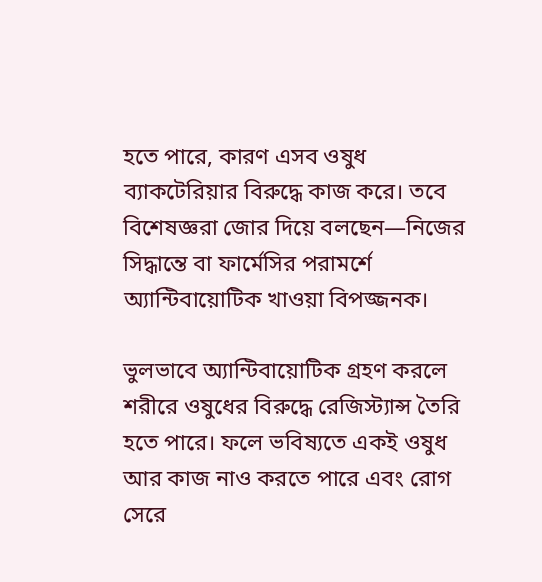হতে পারে, কারণ এসব ওষুধ ব্যাকটেরিয়ার বিরুদ্ধে কাজ করে। তবে বিশেষজ্ঞরা জোর দিয়ে বলছেন—নিজের সিদ্ধান্তে বা ফার্মেসির পরামর্শে অ্যান্টিবায়োটিক খাওয়া বিপজ্জনক।

ভুলভাবে অ্যান্টিবায়োটিক গ্রহণ করলে শরীরে ওষুধের বিরুদ্ধে রেজিস্ট্যান্স তৈরি হতে পারে। ফলে ভবিষ্যতে একই ওষুধ আর কাজ নাও করতে পারে এবং রোগ সেরে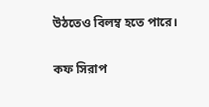উঠতেও বিলম্ব হতে পারে।

কফ সিরাপ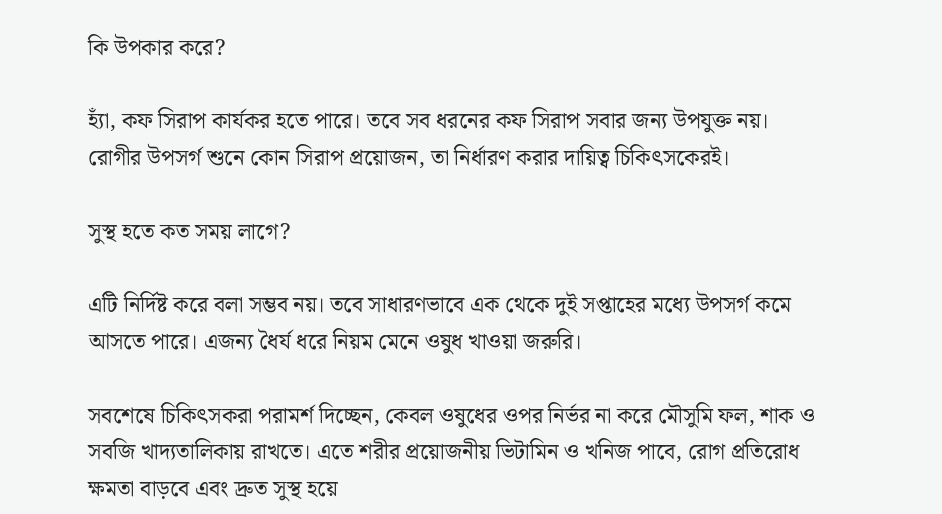কি উপকার করে?

হ্যাঁ, কফ সিরাপ কার্যকর হতে পারে। তবে সব ধরনের কফ সিরাপ সবার জন্য উপযুক্ত নয়। রোগীর উপসর্গ শুনে কোন সিরাপ প্রয়োজন, তা নির্ধারণ করার দায়িত্ব চিকিৎসকেরই।

সুস্থ হতে কত সময় লাগে?

এটি নির্দিষ্ট করে বলা সম্ভব নয়। তবে সাধারণভাবে এক থেকে দুই সপ্তাহের মধ্যে উপসর্গ কমে আসতে পারে। এজন্য ধৈর্য ধরে নিয়ম মেনে ওষুধ খাওয়া জরুরি।

সবশেষে চিকিৎসকরা পরামর্শ দিচ্ছেন, কেবল ওষুধের ওপর নির্ভর না করে মৌসুমি ফল, শাক ও সবজি খাদ্যতালিকায় রাখতে। এতে শরীর প্রয়োজনীয় ভিটামিন ও খনিজ পাবে, রোগ প্রতিরোধ ক্ষমতা বাড়বে এবং দ্রুত সুস্থ হয়ে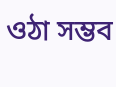ওঠা সম্ভব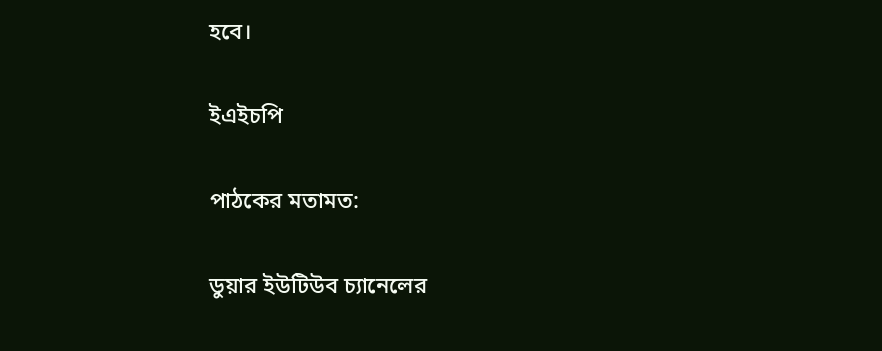হবে।

ইএইচপি

পাঠকের মতামত:

ডুয়ার ইউটিউব চ্যানেলের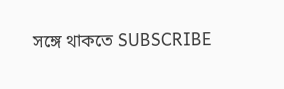সঙ্গে থাকতে SUBSCRIBE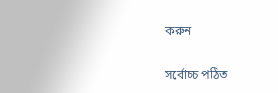করুন

সর্বোচ্চ পঠিত